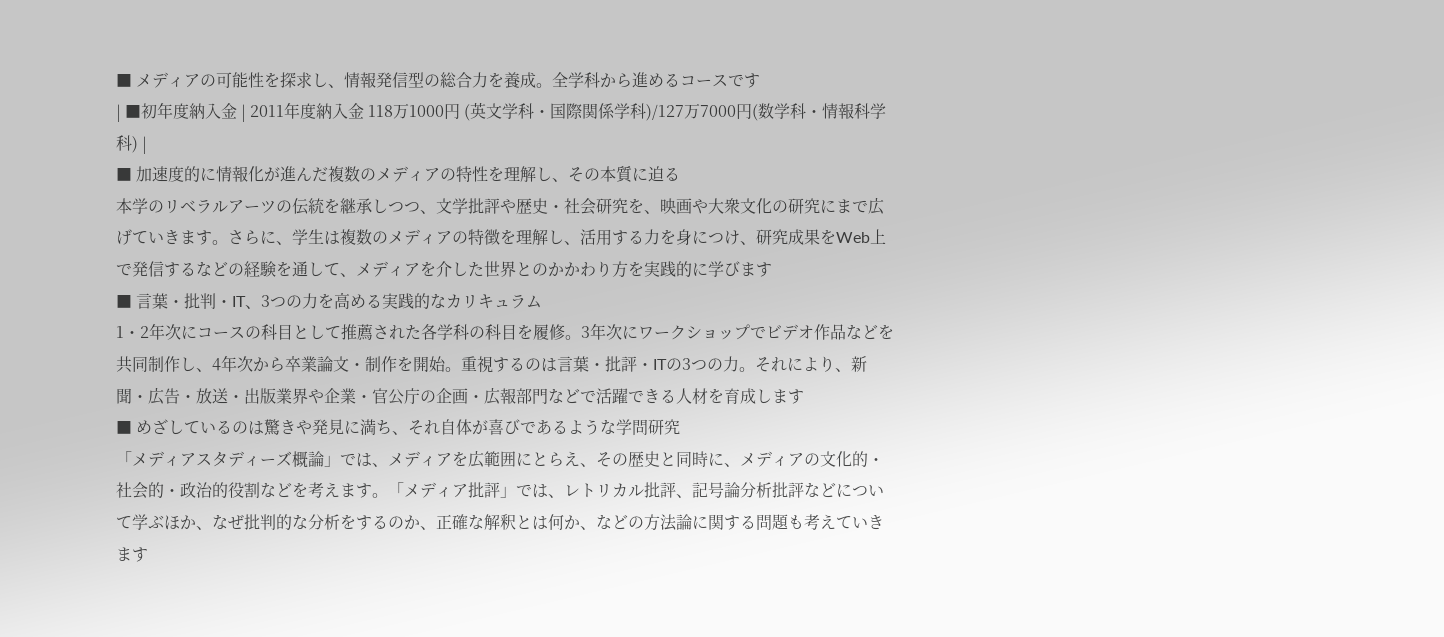■ メディアの可能性を探求し、情報発信型の総合力を養成。全学科から進めるコースです
| ■初年度納入金 | 2011年度納入金 118万1000円 (英文学科・国際関係学科)/127万7000円(数学科・情報科学科) |
■ 加速度的に情報化が進んだ複数のメディアの特性を理解し、その本質に迫る
本学のリベラルアーツの伝統を継承しつつ、文学批評や歴史・社会研究を、映画や大衆文化の研究にまで広げていきます。さらに、学生は複数のメディアの特徴を理解し、活用する力を身につけ、研究成果をWeb上で発信するなどの経験を通して、メディアを介した世界とのかかわり方を実践的に学びます
■ 言葉・批判・IT、3つの力を高める実践的なカリキュラム
1・2年次にコースの科目として推薦された各学科の科目を履修。3年次にワークショップでビデオ作品などを共同制作し、4年次から卒業論文・制作を開始。重視するのは言葉・批評・ITの3つの力。それにより、新聞・広告・放送・出版業界や企業・官公庁の企画・広報部門などで活躍できる人材を育成します
■ めざしているのは驚きや発見に満ち、それ自体が喜びであるような学問研究
「メディアスタディーズ概論」では、メディアを広範囲にとらえ、その歴史と同時に、メディアの文化的・社会的・政治的役割などを考えます。「メディア批評」では、レトリカル批評、記号論分析批評などについて学ぶほか、なぜ批判的な分析をするのか、正確な解釈とは何か、などの方法論に関する問題も考えていきます